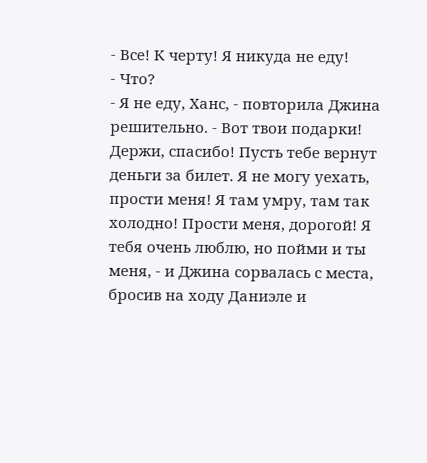- Все! К черту! Я никуда не еду!
- Что?
- Я не еду, Ханс, - повторила Джина решительно. - Вот твои подарки! Держи, спасибо! Пусть тебе вернут деньги за билет. Я не могу уехать, прости меня! Я там умру, там так холодно! Прости меня, дорогой! Я тебя очень люблю, но пойми и ты меня, - и Джина сорвалась с места, бросив на ходу Даниэле и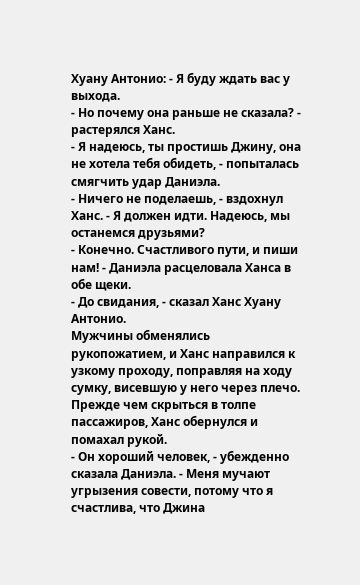Хуану Антонио: - Я буду ждать вас у выхода.
- Но почему она раньше не сказала? - растерялся Ханс.
- Я надеюсь, ты простишь Джину, она не хотела тебя обидеть, - попыталась смягчить удар Даниэла.
- Ничего не поделаешь, - вздохнул Ханс. - Я должен идти. Надеюсь, мы останемся друзьями?
- Конечно. Счастливого пути, и пиши нам! - Даниэла расцеловала Ханса в обе щеки.
- До свидания, - сказал Ханс Хуану Антонио.
Мужчины обменялись рукопожатием, и Ханс направился к узкому проходу, поправляя на ходу сумку, висевшую у него через плечо. Прежде чем скрыться в толпе пассажиров, Ханс обернулся и помахал рукой.
- Он хороший человек, - убежденно сказала Даниэла. - Меня мучают угрызения совести, потому что я счастлива, что Джина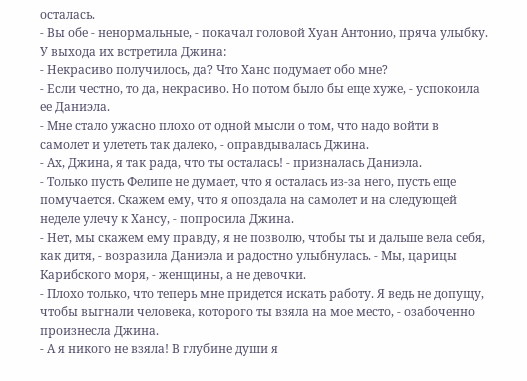осталась.
- Вы обе - ненормальные, - покачал головой Хуан Антонио, пряча улыбку.
У выхода их встретила Джина:
- Некрасиво получилось, да? Что Ханс подумает обо мне?
- Если честно, то да, некрасиво. Но потом было бы еще хуже, - успокоила ее Даниэла.
- Мне стало ужасно плохо от одной мысли о том, что надо войти в самолет и улететь так далеко, - оправдывалась Джина.
- Ах, Джина, я так рада, что ты осталась! - призналась Даниэла.
- Только пусть Фелипе не думает, что я осталась из-за него, пусть еще помучается. Скажем ему, что я опоздала на самолет и на следующей неделе улечу к Хансу, - попросила Джина.
- Нет, мы скажем ему правду, я не позволю, чтобы ты и дальше вела себя, как дитя, - возразила Даниэла и радостно улыбнулась. - Мы, царицы Карибского моря, - женщины, а не девочки.
- Плохо только, что теперь мне придется искать работу. Я ведь не допущу, чтобы выгнали человека, которого ты взяла на мое место, - озабоченно произнесла Джина.
- А я никого не взяла! В глубине души я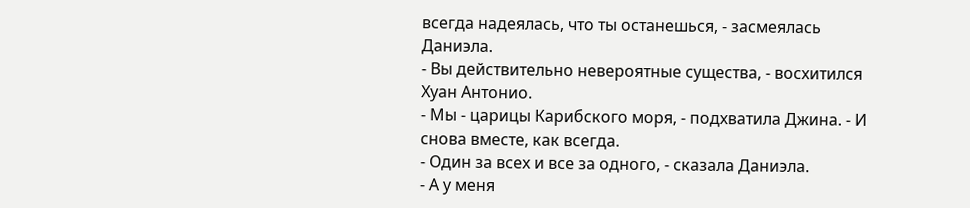всегда надеялась, что ты останешься, - засмеялась Даниэла.
- Вы действительно невероятные существа, - восхитился Хуан Антонио.
- Мы - царицы Карибского моря, - подхватила Джина. - И снова вместе, как всегда.
- Один за всех и все за одного, - сказала Даниэла.
- А у меня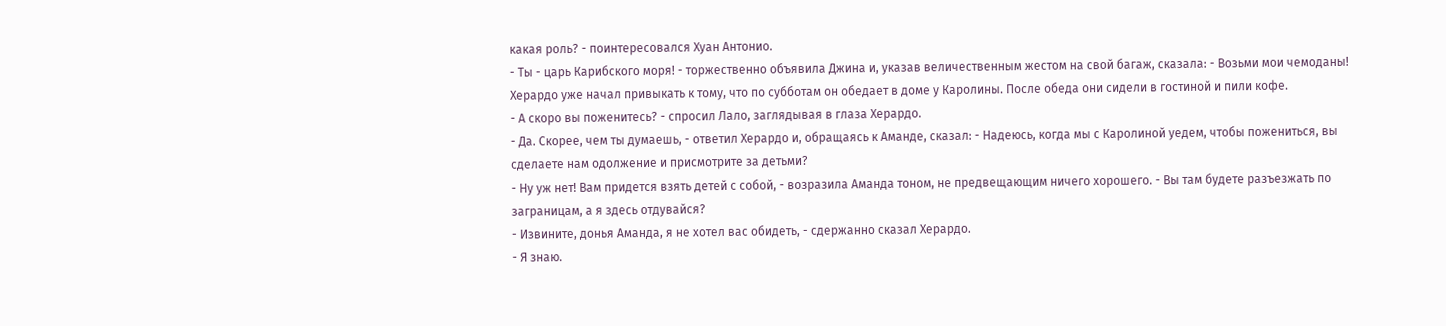какая роль? - поинтересовался Хуан Антонио.
- Ты - царь Карибского моря! - торжественно объявила Джина и, указав величественным жестом на свой багаж, сказала: - Возьми мои чемоданы!
Херардо уже начал привыкать к тому, что по субботам он обедает в доме у Каролины. После обеда они сидели в гостиной и пили кофе.
- А скоро вы поженитесь? - спросил Лало, заглядывая в глаза Херардо.
- Да. Скорее, чем ты думаешь, - ответил Херардо и, обращаясь к Аманде, сказал: - Надеюсь, когда мы с Каролиной уедем, чтобы пожениться, вы сделаете нам одолжение и присмотрите за детьми?
- Ну уж нет! Вам придется взять детей с собой, - возразила Аманда тоном, не предвещающим ничего хорошего. - Вы там будете разъезжать по заграницам, а я здесь отдувайся?
- Извините, донья Аманда, я не хотел вас обидеть, - сдержанно сказал Херардо.
- Я знаю.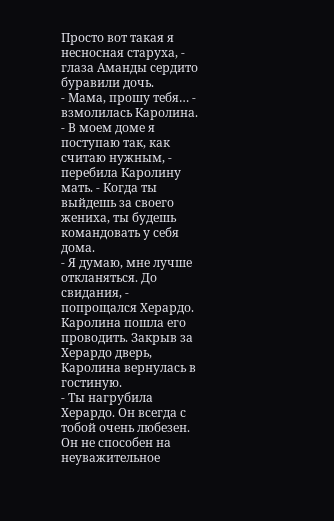Просто вот такая я несносная старуха, - глаза Аманды сердито буравили дочь.
- Мама, прошу тебя… - взмолилась Каролина.
- В моем доме я поступаю так, как считаю нужным, - перебила Каролину мать. - Когда ты выйдешь за своего жениха, ты будешь командовать у себя дома.
- Я думаю, мне лучше откланяться. До свидания, - попрощался Херардо.
Каролина пошла его проводить. Закрыв за Херардо дверь, Каролина вернулась в гостиную.
- Ты нагрубила Херардо. Он всегда с тобой очень любезен. Он не способен на неуважительное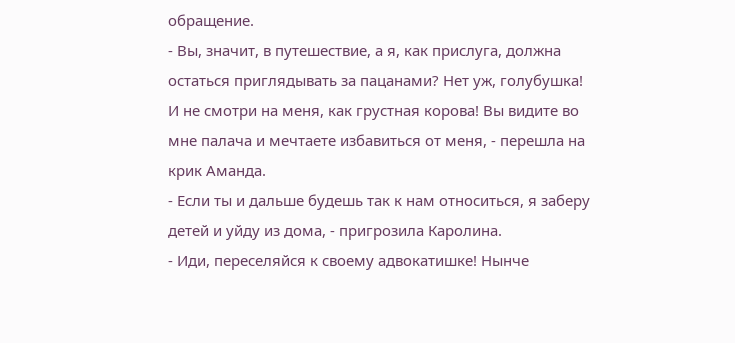обращение.
- Вы, значит, в путешествие, а я, как прислуга, должна остаться приглядывать за пацанами? Нет уж, голубушка! И не смотри на меня, как грустная корова! Вы видите во мне палача и мечтаете избавиться от меня, - перешла на крик Аманда.
- Если ты и дальше будешь так к нам относиться, я заберу детей и уйду из дома, - пригрозила Каролина.
- Иди, переселяйся к своему адвокатишке! Нынче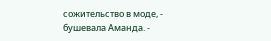сожительство в моде, - бушевала Аманда. -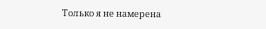Только я не намерена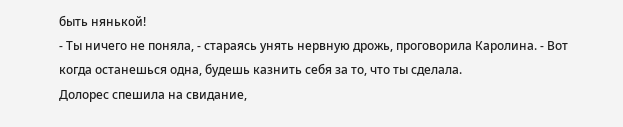быть нянькой!
- Ты ничего не поняла, - стараясь унять нервную дрожь, проговорила Каролина. - Вот когда останешься одна, будешь казнить себя за то, что ты сделала.
Долорес спешила на свидание,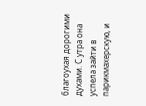благоухая дорогими духами. С утра она успела зайти в парикмахерскую, и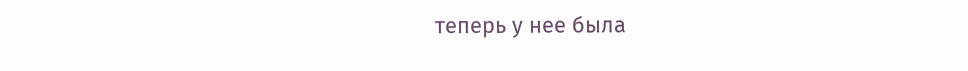теперь у нее была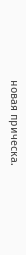новая прическа.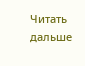Читать дальше